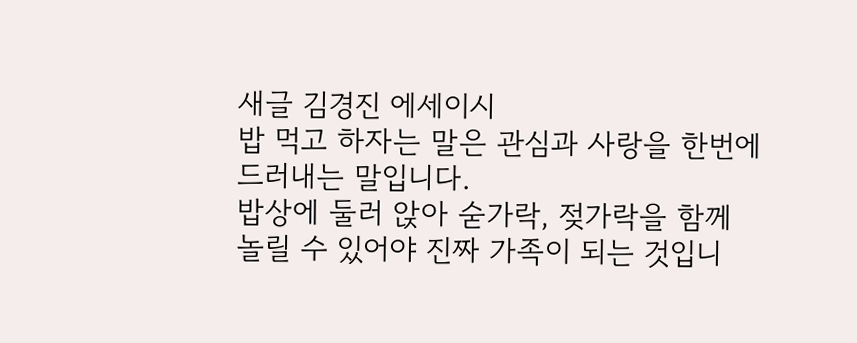새글 김경진 에세이시
밥 먹고 하자는 말은 관심과 사랑을 한번에 드러내는 말입니다.
밥상에 둘러 앉아 숟가락, 젖가락을 함께 놀릴 수 있어야 진짜 가족이 되는 것입니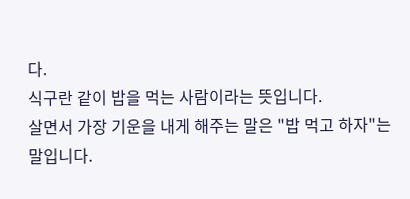다.
식구란 같이 밥을 먹는 사람이라는 뜻입니다.
살면서 가장 기운을 내게 해주는 말은 "밥 먹고 하자"는 말입니다.